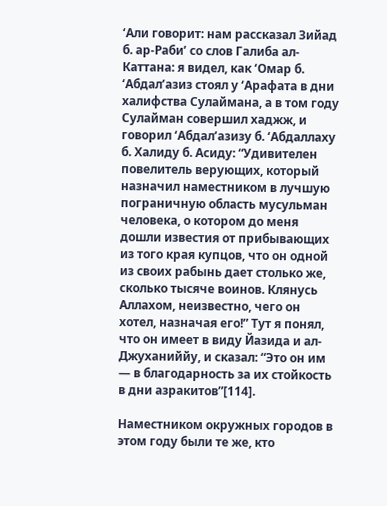‘Али говорит: нам рассказал Зийад б. ар-Раби’ со слов Галиба ал-Каттана: я видел, как ‘Омар б. ‘Абдал’азиз стоял у ‘Арафата в дни халифства Сулаймана, а в том году Сулайман совершил хаджж, и говорил ‘Абдал’азизу б. ‘Абдаллаху б. Халиду б. Асиду: “Удивителен повелитель верующих, который назначил наместником в лучшую пограничную область мусульман человека, о котором до меня дошли известия от прибывающих из того края купцов, что он одной из своих рабынь дает столько же, сколько тысяче воинов. Клянусь Аллахом, неизвестно, чего он хотел, назначая его!” Тут я понял, что он имеет в виду Йазида и ал-Джуханиййу, и сказал: “Это он им — в благодарность за их стойкость в дни азракитов”[114].

Наместником окружных городов в этом году были те же, кто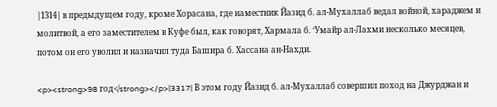|1314| в предыдущем году, кроме Хорасана, где наместник Йазид б. ал-Мухаллаб ведал войной, хараджем и молитвой, а его заместителем в Куфе был, как говорят, Хармала б. ‘Умайр ал-Лахми несколько месяцев, потом он его уволил и назначил туда Башира б. Хассана ан-Нахди.

<p><strong>98 год</strong></p>|3317| В этом году Йазид б. ал-Мухаллаб совершил поход на Джурджан и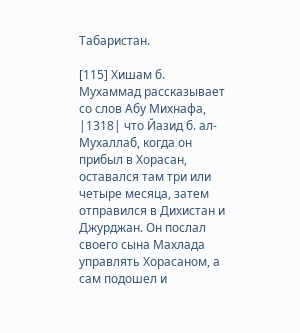Табаристан.

[115] Хишам б. Мухаммад рассказывает со слов Абу Михнафа, |1318| что Йазид б. ал-Мухаллаб, когда он прибыл в Хорасан, оставался там три или четыре месяца, затем отправился в Дихистан и Джурджан. Он послал своего сына Махлада управлять Хорасаном, а сам подошел и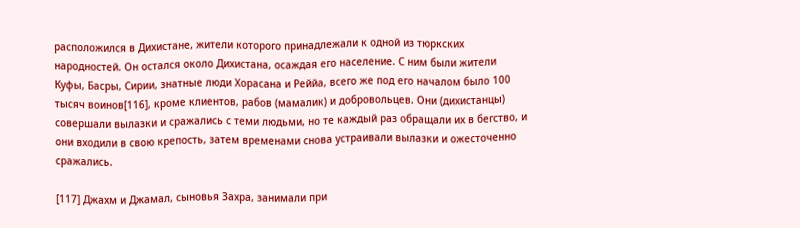расположился в Дихистане, жители которого принадлежали к одной из тюркских народностей. Он остался около Дихистана, осаждая его население. С ним были жители Куфы, Басры, Сирии, знатные люди Хорасана и Реййа, всего же под его началом было 100 тысяч воинов[116], кроме клиентов, рабов (мамалик) и добровольцев. Они (дихистанцы) совершали вылазки и сражались с теми людьми, но те каждый раз обращали их в бегство, и они входили в свою крепость, затем временами снова устраивали вылазки и ожесточенно сражались.

[117] Джахм и Джамал, сыновья Захра, занимали при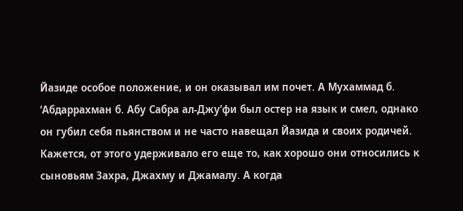Йазиде особое положение, и он оказывал им почет. А Мухаммад б. ‘Абдаррахман б. Абу Сабра ал-Джу’фи был остер на язык и смел, однако он губил себя пьянством и не часто навещал Йазида и своих родичей. Кажется, от этого удерживало его еще то, как хорошо они относились к сыновьям Захра, Джахму и Джамалу. А когда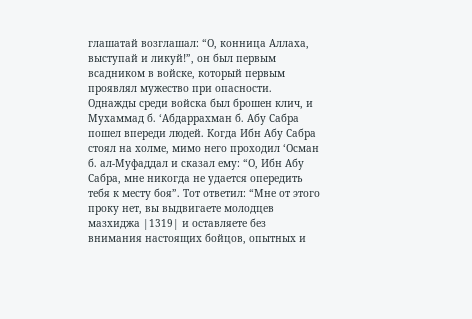глашатай возглашал: “О, конница Аллаха, выступай и ликуй!”, он был первым всадником в войске, который первым проявлял мужество при опасности. Однажды среди войска был брошен клич, и Мухаммад б. ‘Абдаррахман б. Абу Сабра пошел впереди людей. Когда Ибн Абу Сабра стоял на холме, мимо него проходил ‘Осман б. ал-Муфаддал и сказал ему: “О, Ибн Абу Сабра, мне никогда не удается опередить тебя к месту боя”. Тот ответил: “Мне от этого проку нет, вы выдвигаете молодцев мазхиджа |1319| и оставляете без внимания настоящих бойцов, опытных и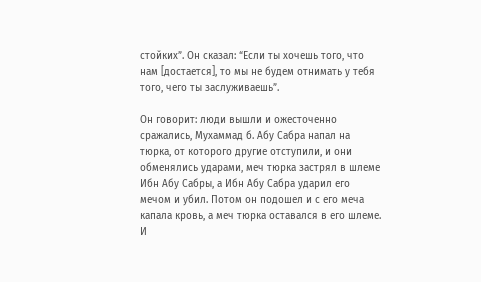стойких”. Он сказал: “Если ты хочешь того, что нам [достается], то мы не будем отнимать у тебя того, чего ты заслуживаешь”.

Он говорит: люди вышли и ожесточенно сражались, Мухаммад б. Абу Сабра напал на тюрка, от которого другие отступили, и они обменялись ударами, меч тюрка застрял в шлеме Ибн Абу Сабры, а Ибн Абу Сабра ударил его мечом и убил. Потом он подошел и с его меча капала кровь, а меч тюрка оставался в его шлеме. И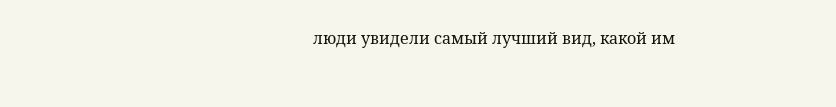люди увидели самый лучший вид, какой им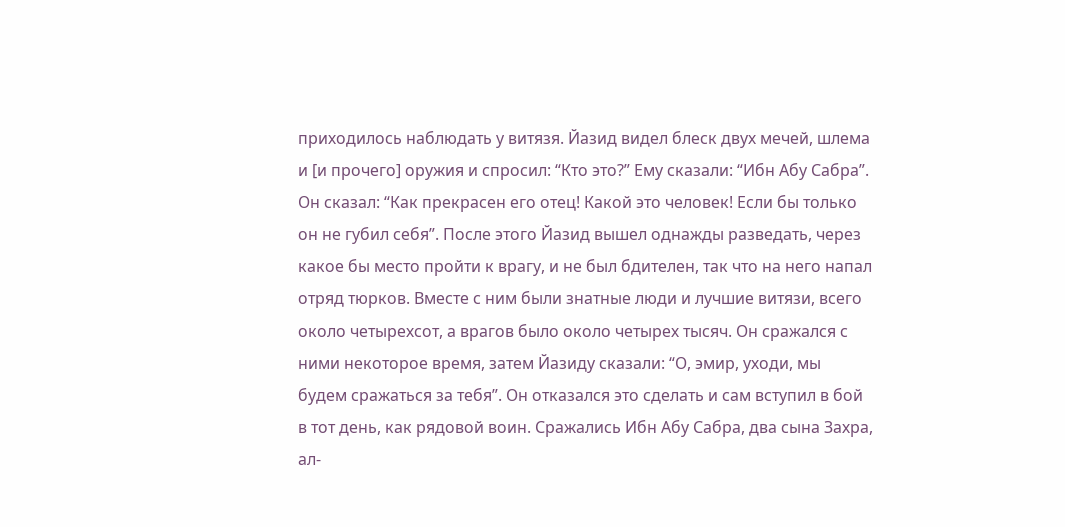приходилось наблюдать у витязя. Йазид видел блеск двух мечей, шлема и [и прочего] оружия и спросил: “Кто это?” Ему сказали: “Ибн Абу Сабра”. Он сказал: “Как прекрасен его отец! Какой это человек! Если бы только он не губил себя”. После этого Йазид вышел однажды разведать, через какое бы место пройти к врагу, и не был бдителен, так что на него напал отряд тюрков. Вместе с ним были знатные люди и лучшие витязи, всего около четырехсот, а врагов было около четырех тысяч. Он сражался с ними некоторое время, затем Йазиду сказали: “О, эмир, уходи, мы будем сражаться за тебя”. Он отказался это сделать и сам вступил в бой в тот день, как рядовой воин. Сражались Ибн Абу Сабра, два сына Захра, ал-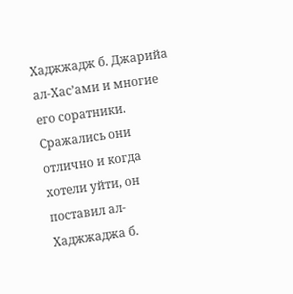Хаджжадж б. Джарийа ал-Хас’ами и многие его соратники. Сражались они отлично и когда хотели уйти, он поставил ал-Хаджжаджа б.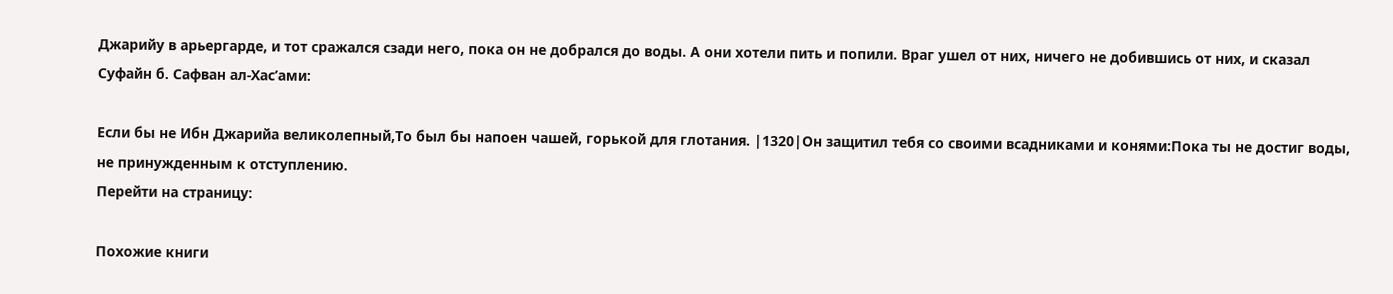Джарийу в арьергарде, и тот сражался сзади него, пока он не добрался до воды. А они хотели пить и попили. Враг ушел от них, ничего не добившись от них, и сказал Суфайн б. Сафван ал-Хас’ами:

Если бы не Ибн Джарийа великолепный,То был бы напоен чашей, горькой для глотания. |1320|Он защитил тебя со своими всадниками и конями:Пока ты не достиг воды, не принужденным к отступлению.
Перейти на страницу:

Похожие книги